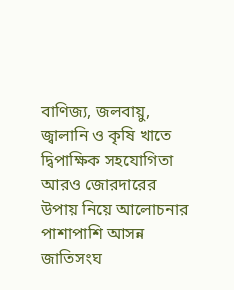বাণিজ্য, জলবায়ু, জ্বালানি ও কৃষি খাতে দ্বিপাক্ষিক সহযোগিতা আরও জোরদারের উপায় নিয়ে আলোচনার পাশাপাশি আসন্ন জাতিসংঘ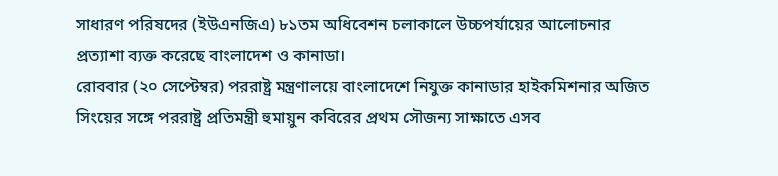সাধারণ পরিষদের (ইউএনজিএ) ৮১তম অধিবেশন চলাকালে উচ্চপর্যায়ের আলোচনার প্রত্যাশা ব্যক্ত করেছে বাংলাদেশ ও কানাডা।
রোববার (২০ সেপ্টেম্বর) পররাষ্ট্র মন্ত্রণালয়ে বাংলাদেশে নিযুক্ত কানাডার হাইকমিশনার অজিত সিংয়ের সঙ্গে পররাষ্ট্র প্রতিমন্ত্রী হুমায়ুন কবিরের প্রথম সৌজন্য সাক্ষাতে এসব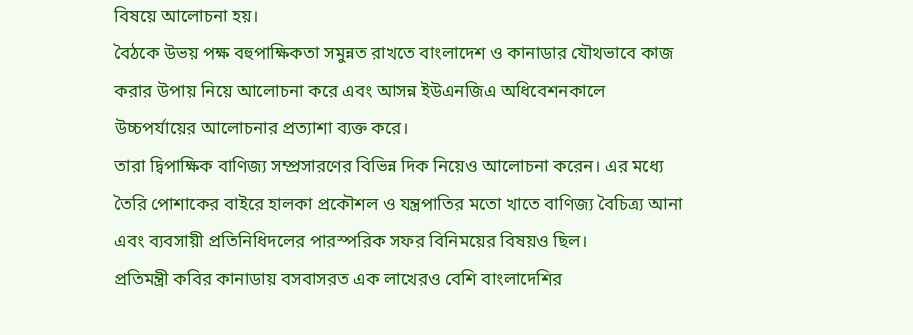বিষয়ে আলোচনা হয়।
বৈঠকে উভয় পক্ষ বহুপাক্ষিকতা সমুন্নত রাখতে বাংলাদেশ ও কানাডার যৌথভাবে কাজ করার উপায় নিয়ে আলোচনা করে এবং আসন্ন ইউএনজিএ অধিবেশনকালে উচ্চপর্যায়ের আলোচনার প্রত্যাশা ব্যক্ত করে।
তারা দ্বিপাক্ষিক বাণিজ্য সম্প্রসারণের বিভিন্ন দিক নিয়েও আলোচনা করেন। এর মধ্যে তৈরি পোশাকের বাইরে হালকা প্রকৌশল ও যন্ত্রপাতির মতো খাতে বাণিজ্য বৈচিত্র্য আনা এবং ব্যবসায়ী প্রতিনিধিদলের পারস্পরিক সফর বিনিময়ের বিষয়ও ছিল।
প্রতিমন্ত্রী কবির কানাডায় বসবাসরত এক লাখেরও বেশি বাংলাদেশির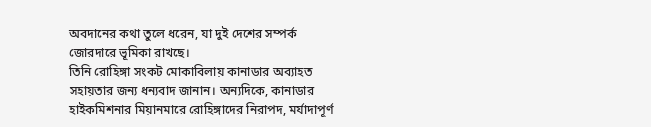অবদানের কথা তুলে ধরেন, যা দুই দেশের সম্পর্ক জোরদারে ভূমিকা রাখছে।
তিনি রোহিঙ্গা সংকট মোকাবিলায় কানাডার অব্যাহত সহায়তার জন্য ধন্যবাদ জানান। অন্যদিকে, কানাডার হাইকমিশনার মিয়ানমারে রোহিঙ্গাদের নিরাপদ, মর্যাদাপূর্ণ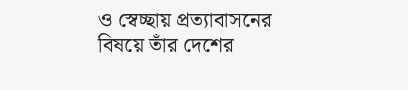ও স্বেচ্ছায় প্রত্যাবাসনের বিষয়ে তাঁর দেশের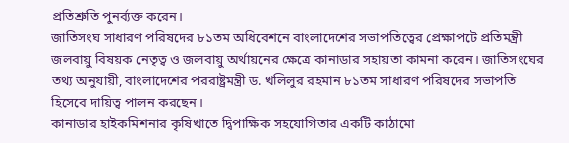প্রতিশ্রুতি পুনর্ব্যক্ত করেন।
জাতিসংঘ সাধারণ পরিষদের ৮১তম অধিবেশনে বাংলাদেশের সভাপতিত্বের প্রেক্ষাপটে প্রতিমন্ত্রী জলবায়ু বিষয়ক নেতৃত্ব ও জলবায়ু অর্থায়নের ক্ষেত্রে কানাডার সহায়তা কামনা করেন। জাতিসংঘের তথ্য অনুযায়ী, বাংলাদেশের পররাষ্ট্রমন্ত্রী ড. খলিলুর রহমান ৮১তম সাধারণ পরিষদের সভাপতি হিসেবে দায়িত্ব পালন করছেন।
কানাডার হাইকমিশনার কৃষিখাতে দ্বিপাক্ষিক সহযোগিতার একটি কাঠামো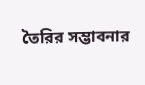তৈরির সম্ভাবনার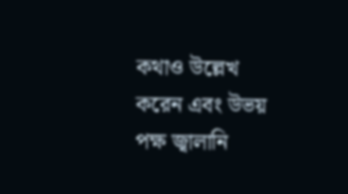কথাও উল্লেখ করেন এবং উভয় পক্ষ জ্বালানি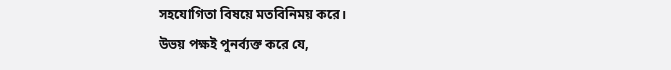সহযোগিতা বিষয়ে মতবিনিময় করে।
উভয় পক্ষই পুনর্ব্যক্ত করে যে,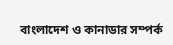বাংলাদেশ ও কানাডার সম্পর্ক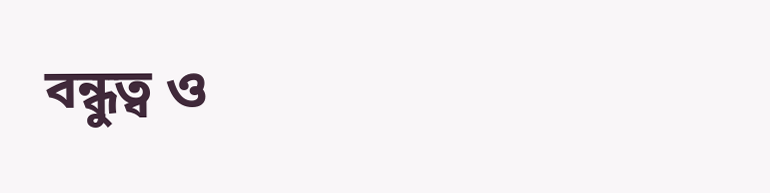বন্ধুত্ব ও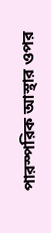পারস্পরিক আস্থার ওপর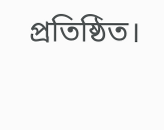প্রতিষ্ঠিত।